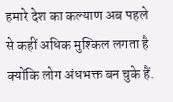हमारे देश का कल्याण अब पहले से कहीं अधिक मुश्किल लगता है क्योंकि लोग अंधभक्त बन चुके हैं.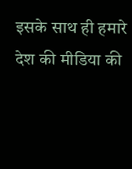इसके साथ ही हमारे देश की मीडिया की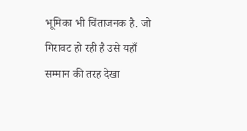भूमिका भी चिंताजनक है. जो गिरावट हो रही है उसे यहाँ सम्मान की तरह देखा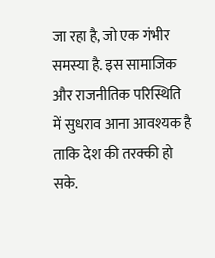जा रहा है, जो एक गंभीर समस्या है. इस सामाजिक और राजनीतिक परिस्थिति में सुधराव आना आवश्यक है ताकि देश की तरक्की हो सके.